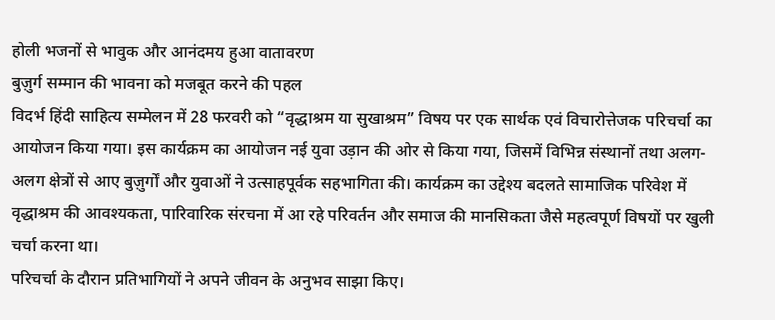होली भजनों से भावुक और आनंदमय हुआ वातावरण
बुज़ुर्ग सम्मान की भावना को मजबूत करने की पहल
विदर्भ हिंदी साहित्य सम्मेलन में 28 फरवरी को “वृद्धाश्रम या सुखाश्रम” विषय पर एक सार्थक एवं विचारोत्तेजक परिचर्चा का आयोजन किया गया। इस कार्यक्रम का आयोजन नई युवा उड़ान की ओर से किया गया, जिसमें विभिन्न संस्थानों तथा अलग-अलग क्षेत्रों से आए बुज़ुर्गों और युवाओं ने उत्साहपूर्वक सहभागिता की। कार्यक्रम का उद्देश्य बदलते सामाजिक परिवेश में वृद्धाश्रम की आवश्यकता, पारिवारिक संरचना में आ रहे परिवर्तन और समाज की मानसिकता जैसे महत्वपूर्ण विषयों पर खुली चर्चा करना था।
परिचर्चा के दौरान प्रतिभागियों ने अपने जीवन के अनुभव साझा किए।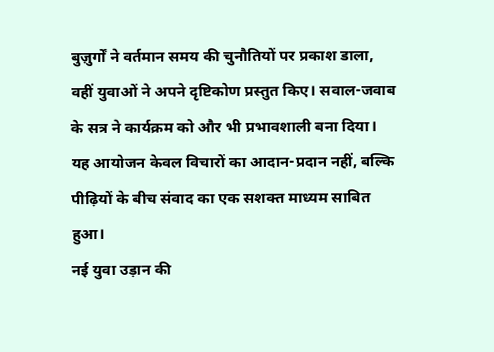बुज़ुर्गों ने वर्तमान समय की चुनौतियों पर प्रकाश डाला, वहीं युवाओं ने अपने दृष्टिकोण प्रस्तुत किए। सवाल-जवाब के सत्र ने कार्यक्रम को और भी प्रभावशाली बना दिया। यह आयोजन केवल विचारों का आदान-प्रदान नहीं, बल्कि पीढ़ियों के बीच संवाद का एक सशक्त माध्यम साबित हुआ।
नई युवा उड़ान की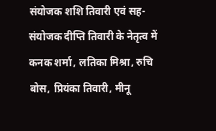संयोजक शशि तिवारी एवं सह-संयोजक दीप्ति तिवारी के नेतृत्व में कनक शर्मा, लतिका मिश्रा, रुचि बोस, प्रियंका तिवारी, मीनू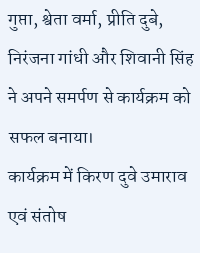गुप्ता, श्वेता वर्मा, प्रीति दुबे, निरंजना गांधी और शिवानी सिंह ने अपने समर्पण से कार्यक्रम को सफल बनाया।
कार्यक्रम में किरण दुवे उमाराव एवं संतोष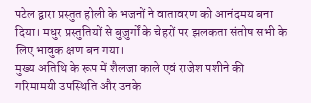पटेल द्वारा प्रस्तुत होली के भजनों ने वातावरण को आनंदमय बना दिया। मधुर प्रस्तुतियों से बुज़ुर्गों के चेहरों पर झलकता संतोष सभी के लिए भावुक क्षण बन गया।
मुख्य अतिथि के रूप में शैलजा काले एवं राजेश पशीने की गरिमामयी उपस्थिति और उनके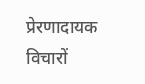प्रेरणादायक विचारों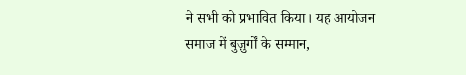ने सभी को प्रभावित किया। यह आयोजन समाज में बुज़ुर्गों के सम्मान,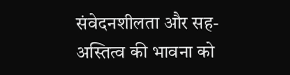संवेदनशीलता और सह-अस्तित्व की भावना को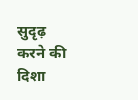सुदृढ़ करने की दिशा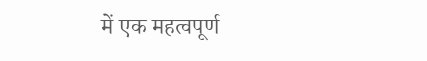में एक महत्वपूर्ण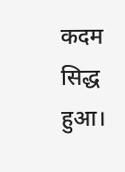कदम सिद्ध हुआ।